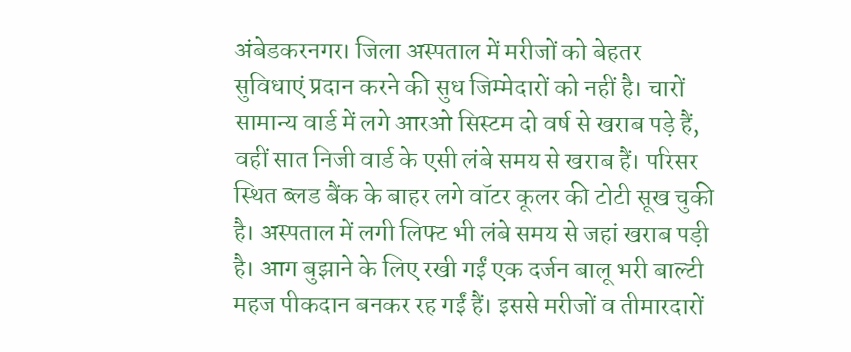अंबेडकरनगर। जिला अस्पताल में मरीजों को बेहतर सुविधाएं प्रदान करने की सुध जिम्मेदारों को नहीं है। चारों सामान्य वार्ड में लगे आरओ सिस्टम दो वर्ष से खराब पड़े हैं, वहीं सात निजी वार्ड के एसी लंबे समय से खराब हैं। परिसर स्थित ब्लड बैंक के बाहर लगे वॉटर कूलर की टोटी सूख चुकी है। अस्पताल में लगी लिफ्ट भी लंबे समय से जहां खराब पड़ी है। आग बुझाने के लिए रखी गईं एक दर्जन बालू भरी बाल्टी महज पीकदान बनकर रह गईं हैं। इससे मरीजों व तीमारदारों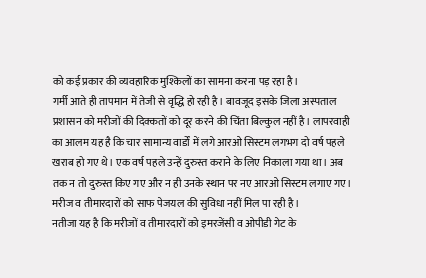को कई प्रकार की व्यवहारिक मुश्किलों का सामना करना पड़ रहा है।
गर्मी आते ही तापमान में तेजी से वृद्धि हो रही है। बावजूद इसके जिला अस्पताल प्रशासन को मरीजों की दिक्कतों को दूर करने की चिंता बिल्कुल नहीं है। लापरवाही का आलम यह है कि चार सामान्य वार्डों में लगे आरओ सिस्टम लगभग दो वर्ष पहले खराब हो गए थे। एक वर्ष पहले उन्हें दुरुस्त कराने के लिए निकाला गया था। अब तक न तो दुरुस्त किए गए और न ही उनके स्थान पर नए आरओ सिस्टम लगाए गए। मरीज व तीमारदारों को साफ पेजयल की सुविधा नहीं मिल पा रही है।
नतीजा यह है कि मरीजों व तीमारदारों को इमरजेंसी व ओपीडी गेट के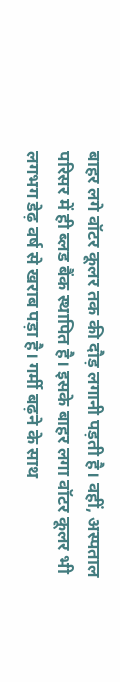बाहर लगे वॉटर कूलर तक की दौड़ लगानी पड़ती है। वहीं, अस्पताल परिसर में ही ब्लड बैंक स्थापित है। इसके बाहर लगा वॉटर कूलर भी लगभग डेढ़ वर्ष से खराब पड़ा है। गर्मी बढ़ने के साथ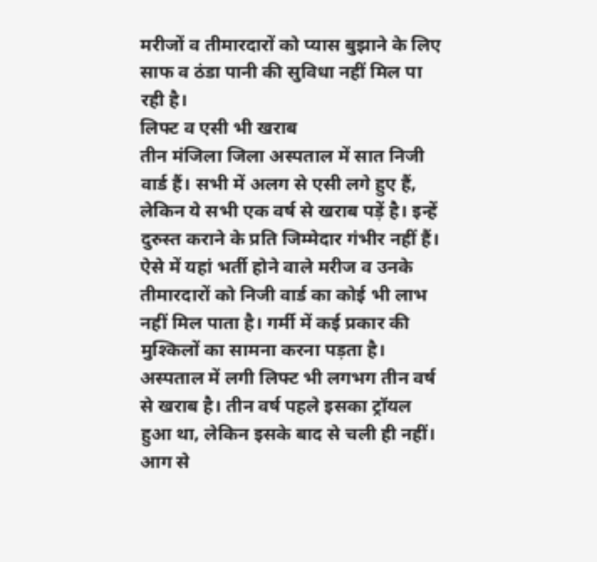मरीजों व तीमारदारों को प्यास बुझाने के लिए साफ व ठंडा पानी की सुविधा नहीं मिल पा रही है।
लिफ्ट व एसी भी खराब
तीन मंजिला जिला अस्पताल में सात निजी वार्ड हैं। सभी में अलग से एसी लगे हुए हैं, लेकिन ये सभी एक वर्ष से खराब पड़ें है। इन्हें दुरुस्त कराने के प्रति जिम्मेदार गंभीर नहीं हैं। ऐसे में यहां भर्ती होने वाले मरीज व उनके तीमारदारों को निजी वार्ड का कोई भी लाभ नहीं मिल पाता है। गर्मी में कई प्रकार की मुश्किलों का सामना करना पड़ता है। अस्पताल में लगी लिफ्ट भी लगभग तीन वर्ष से खराब है। तीन वर्ष पहले इसका ट्रॉयल हुआ था, लेकिन इसके बाद से चली ही नहीं। आग से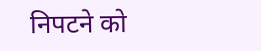निपटने को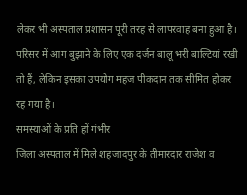लेकर भी अस्पताल प्रशासन पूरी तरह से लापरवाह बना हुआ है। परिसर में आग बुझाने के लिए एक दर्जन बालू भरी बाल्टियां रखी तो हैं, लेकिन इसका उपयोग महज पीकदान तक सीमित होकर रह गया है।
समस्याओं के प्रति हों गंभीर
जिला अस्पताल में मिले शहजादपुर के तीमारदार राजेश व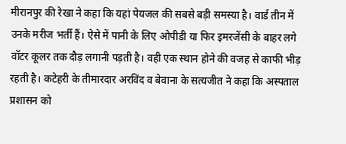मीरानपुर की रेखा ने कहा कि यहां पेयजल की सबसे बड़ी समस्या है। वार्ड तीन में उनके मरीज भर्ती हैं। ऐसे में पानी के लिए ओपीडी या फिर इमरजेंसी के बाहर लगे वॉटर कूलर तक दौड़ लगानी पड़ती है। वही एक स्थान होने की वजह से काफी भीड़ रहती है। कटेहरी के तीमारदार अरविंद व बेवाना के सत्यजीत ने कहा कि अस्पताल प्रशासन को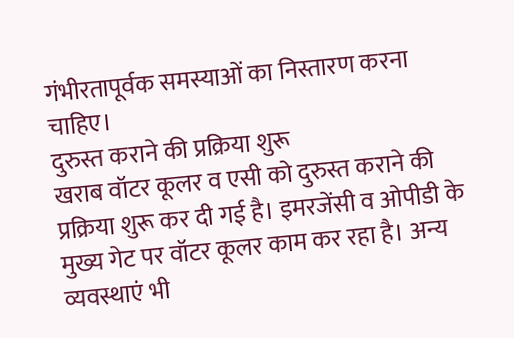गंभीरतापूर्वक समस्याओं का निस्तारण करना चाहिए।
दुरुस्त कराने की प्रक्रिया शुरू
खराब वॉटर कूलर व एसी को दुरुस्त कराने की प्रक्रिया शुरू कर दी गई है। इमरजेंसी व ओपीडी के मुख्य गेट पर वॉटर कूलर काम कर रहा है। अन्य व्यवस्थाएं भी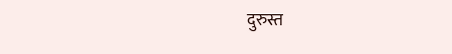दुरुस्त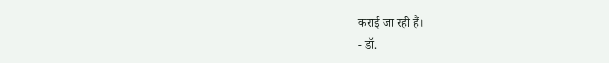कराई जा रही हैं।
- डॉ.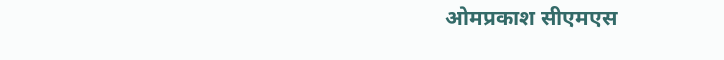ओमप्रकाश सीएमएस